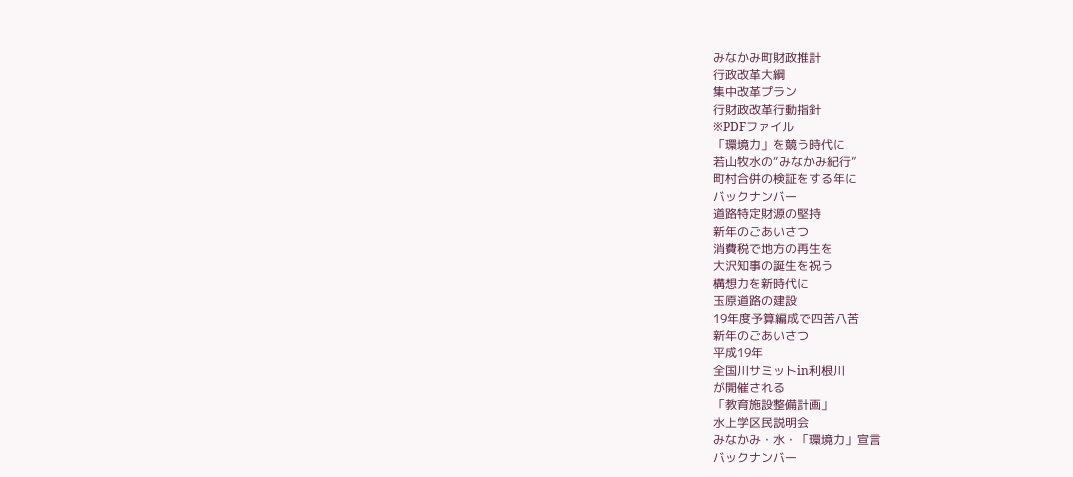みなかみ町財政推計
行政改革大綱
集中改革プラン
行財政改革行動指針
※PDFファイル
「環境力」を競う時代に
若山牧水の“みなかみ紀行”
町村合併の検証をする年に
バックナンバー
道路特定財源の堅持
新年のごあいさつ
消費税で地方の再生を
大沢知事の誕生を祝う
構想力を新時代に
玉原道路の建設
19年度予算編成で四苦八苦
新年のごあいさつ
平成19年
全国川サミットin利根川
が開催される
「教育施設整備計画」
水上学区民説明会
みなかみ・水・「環境力」宣言
バックナンバー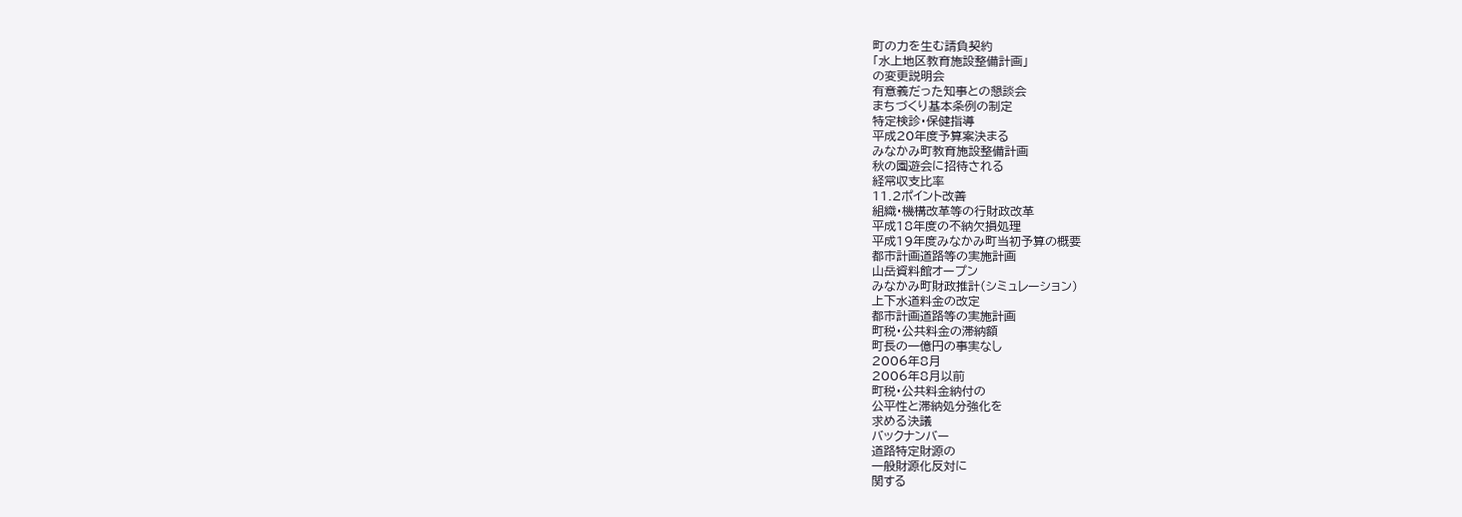町の力を生む請負契約
「水上地区教育施設整備計画」
の変更説明会
有意義だった知事との懇談会
まちづくり基本条例の制定
特定検診・保健指導
平成20年度予算案決まる
みなかみ町教育施設整備計画
秋の園遊会に招待される
経常収支比率
11.2ポイント改善
組織・機構改革等の行財政改革
平成18年度の不納欠損処理
平成19年度みなかみ町当初予算の概要
都市計画道路等の実施計画
山岳資料館オープン
みなかみ町財政推計(シミュレーション)
上下水道料金の改定
都市計画道路等の実施計画
町税・公共料金の滞納額
町長の一億円の事実なし
2006年8月
2006年8月以前
町税・公共料金納付の
公平性と滞納処分強化を
求める決議
バックナンバー
道路特定財源の
一般財源化反対に
関する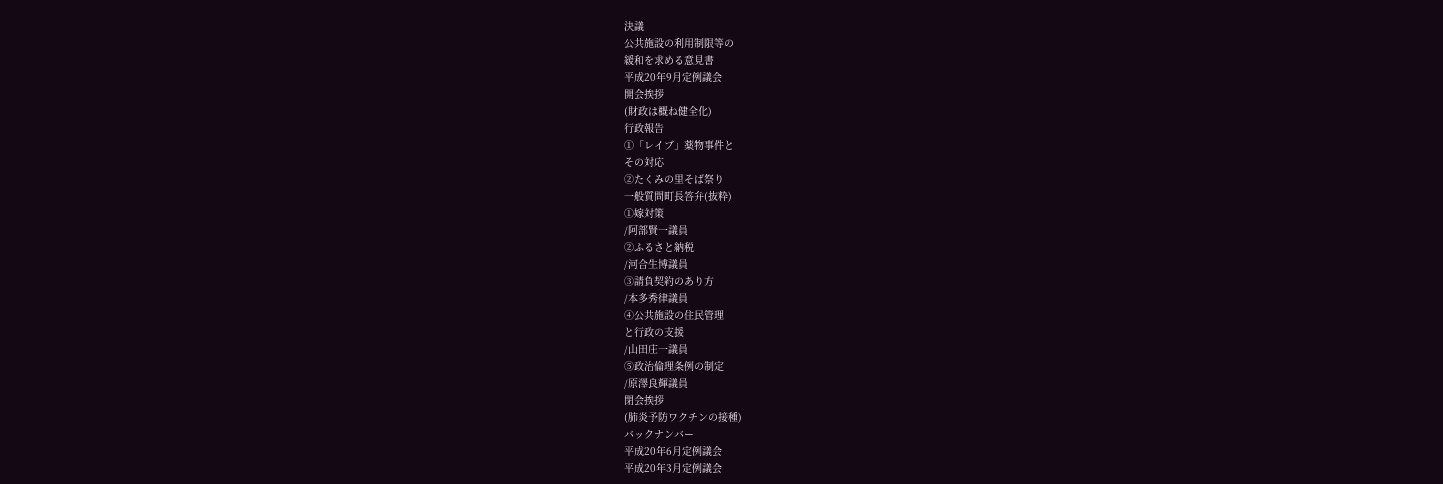決議
公共施設の利用制限等の
緩和を求める意見書
平成20年9月定例議会
開会挨拶
(財政は概ね健全化)
行政報告
①「レイブ」薬物事件と
その対応
②たくみの里そば祭り
一般質問町長答弁(抜粋)
①嫁対策
/阿部賢一議員
②ふるさと納税
/河合生博議員
③請負契約のあり方
/本多秀律議員
④公共施設の住民管理
と行政の支援
/山田庄一議員
⑤政治倫理条例の制定
/原澤良輝議員
閉会挨拶
(肺炎予防ワクチンの接種)
バックナンバー
平成20年6月定例議会
平成20年3月定例議会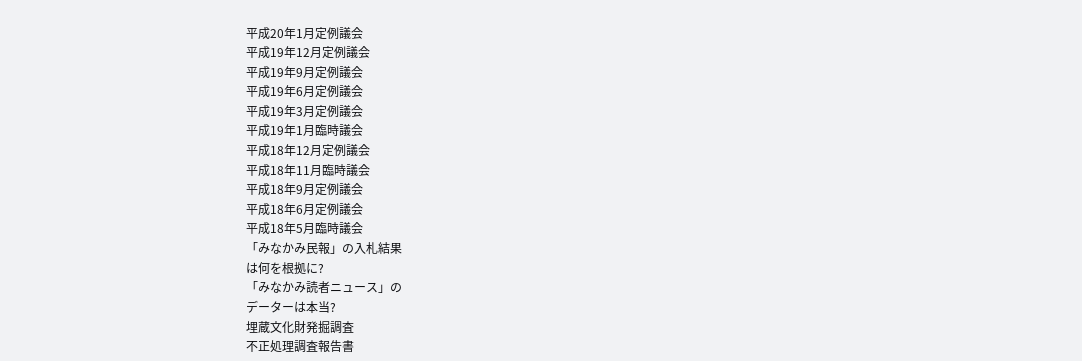平成20年1月定例議会
平成19年12月定例議会
平成19年9月定例議会
平成19年6月定例議会
平成19年3月定例議会
平成19年1月臨時議会
平成18年12月定例議会
平成18年11月臨時議会
平成18年9月定例議会
平成18年6月定例議会
平成18年5月臨時議会
「みなかみ民報」の入札結果
は何を根拠に?
「みなかみ読者ニュース」の
データーは本当?
埋蔵文化財発掘調査
不正処理調査報告書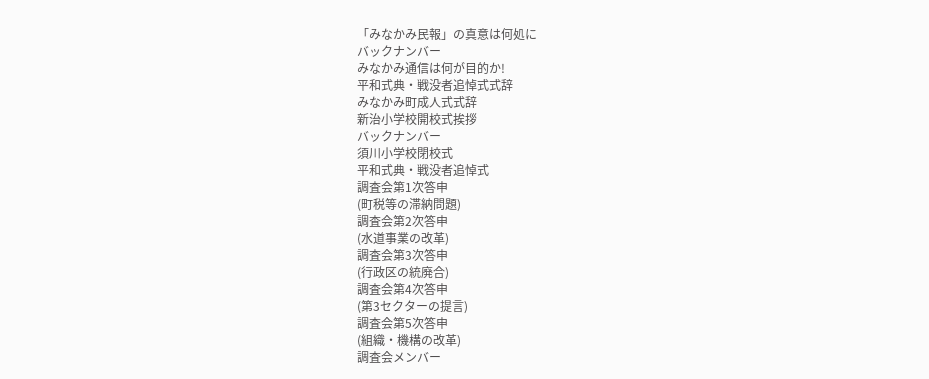「みなかみ民報」の真意は何処に
バックナンバー
みなかみ通信は何が目的か!
平和式典・戦没者追悼式式辞
みなかみ町成人式式辞
新治小学校開校式挨拶
バックナンバー
須川小学校閉校式
平和式典・戦没者追悼式
調査会第1次答申
(町税等の滞納問題)
調査会第2次答申
(水道事業の改革)
調査会第3次答申
(行政区の統廃合)
調査会第4次答申
(第3セクターの提言)
調査会第5次答申
(組織・機構の改革)
調査会メンバー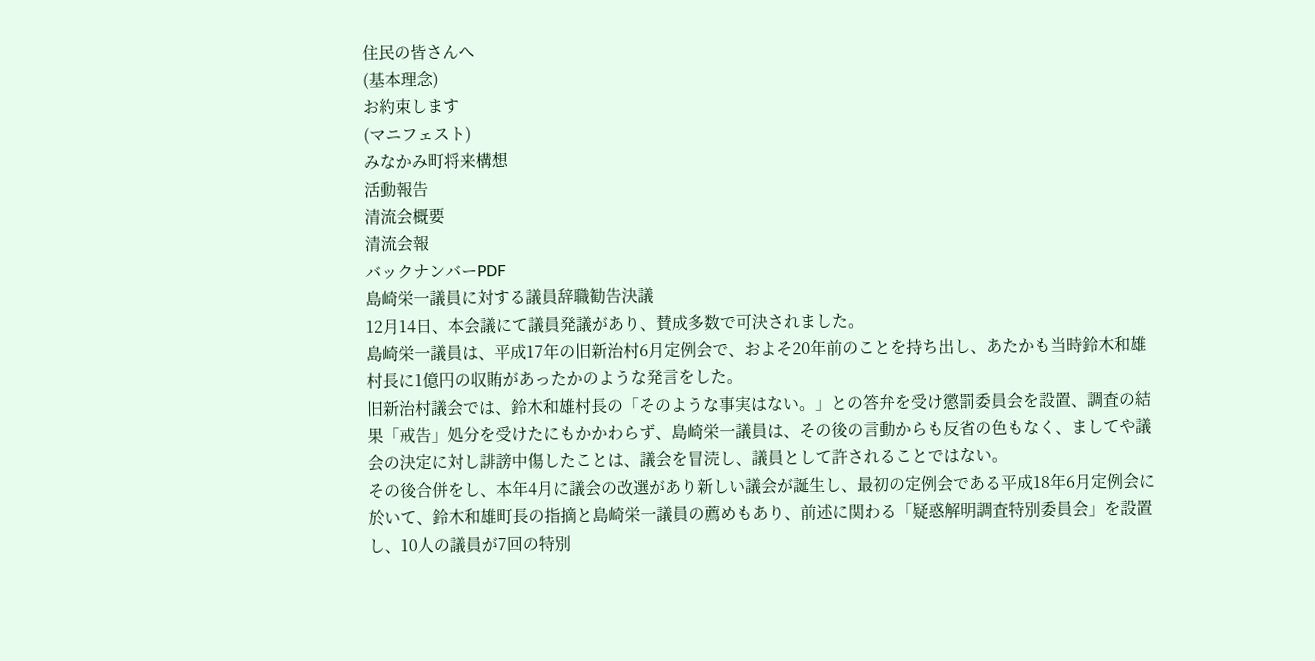住民の皆さんへ
(基本理念)
お約束します
(マニフェスト)
みなかみ町将来構想
活動報告
清流会概要
清流会報
バックナンバーPDF
島崎栄一議員に対する議員辞職勧告決議
12月14日、本会議にて議員発議があり、賛成多数で可決されました。
島崎栄一議員は、平成17年の旧新治村6月定例会で、およそ20年前のことを持ち出し、あたかも当時鈴木和雄村長に1億円の収賄があったかのような発言をした。
旧新治村議会では、鈴木和雄村長の「そのような事実はない。」との答弁を受け懲罰委員会を設置、調査の結果「戒告」処分を受けたにもかかわらず、島崎栄一議員は、その後の言動からも反省の色もなく、ましてや議会の決定に対し誹謗中傷したことは、議会を冒涜し、議員として許されることではない。
その後合併をし、本年4月に議会の改選があり新しい議会が誕生し、最初の定例会である平成18年6月定例会に於いて、鈴木和雄町長の指摘と島崎栄一議員の薦めもあり、前述に関わる「疑惑解明調査特別委員会」を設置し、10人の議員が7回の特別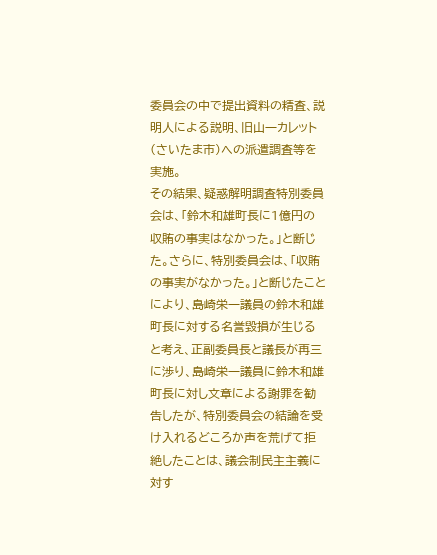委員会の中で提出資料の精査、説明人による説明、旧山一カレット(さいたま市)への派遣調査等を実施。
その結果、疑惑解明調査特別委員会は、「鈴木和雄町長に1億円の収賄の事実はなかった。」と断じた。さらに、特別委員会は、「収賄の事実がなかった。」と断じたことにより、島崎栄一議員の鈴木和雄町長に対する名誉毀損が生じると考え、正副委員長と議長が再三に渉り、島崎栄一議員に鈴木和雄町長に対し文章による謝罪を勧告したが、特別委員会の結論を受け入れるどころか声を荒げて拒絶したことは、議会制民主主義に対す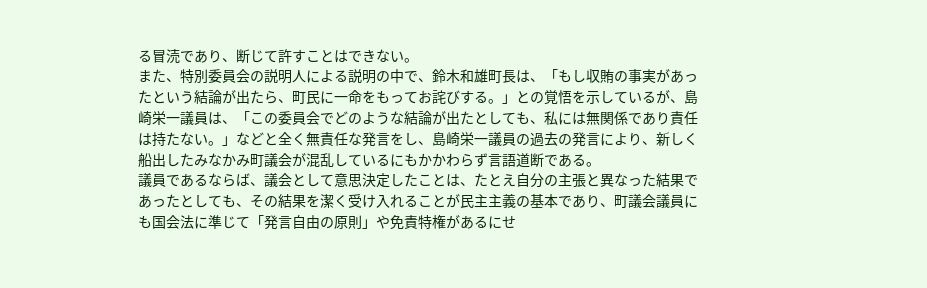る冒涜であり、断じて許すことはできない。
また、特別委員会の説明人による説明の中で、鈴木和雄町長は、「もし収賄の事実があったという結論が出たら、町民に一命をもってお詫びする。」との覚悟を示しているが、島崎栄一議員は、「この委員会でどのような結論が出たとしても、私には無関係であり責任は持たない。」などと全く無責任な発言をし、島崎栄一議員の過去の発言により、新しく船出したみなかみ町議会が混乱しているにもかかわらず言語道断である。
議員であるならば、議会として意思決定したことは、たとえ自分の主張と異なった結果であったとしても、その結果を潔く受け入れることが民主主義の基本であり、町議会議員にも国会法に準じて「発言自由の原則」や免責特権があるにせ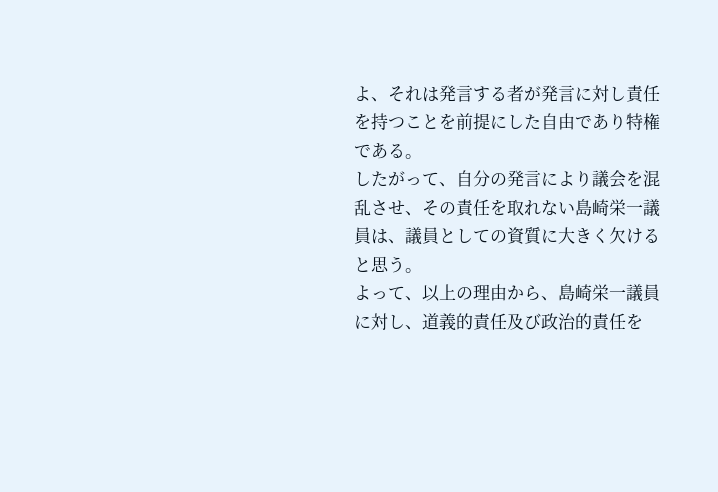よ、それは発言する者が発言に対し責任を持つことを前提にした自由であり特権である。
したがって、自分の発言により議会を混乱させ、その責任を取れない島崎栄一議員は、議員としての資質に大きく欠けると思う。
よって、以上の理由から、島崎栄一議員に対し、道義的責任及び政治的責任を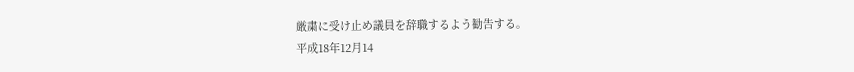厳粛に受け止め議員を辞職するよう勧告する。
平成18年12月14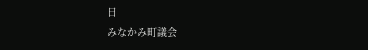日
みなかみ町議会